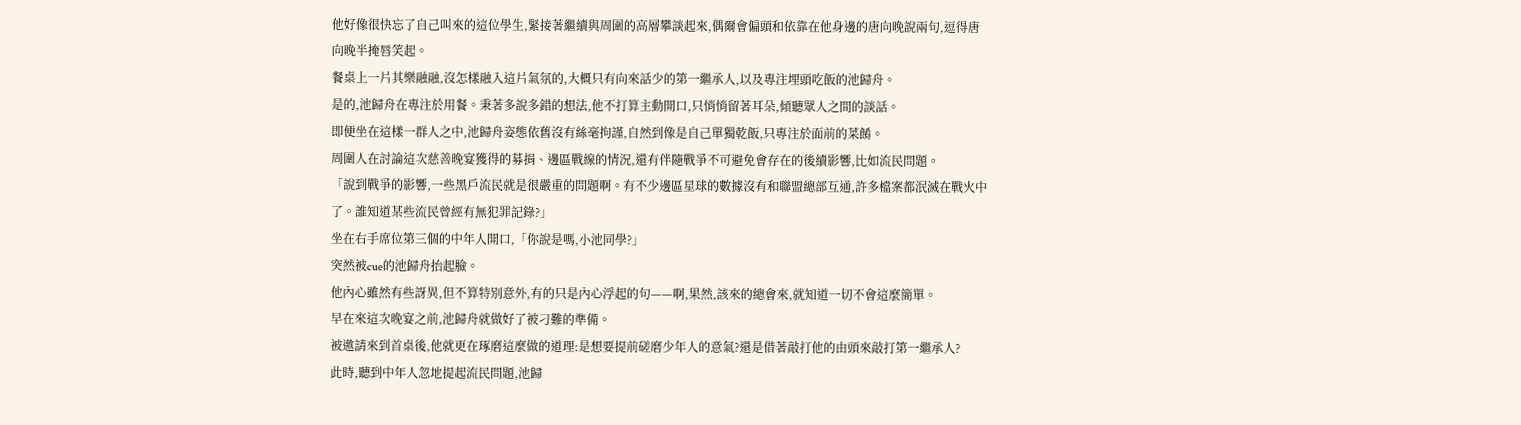他好像很快忘了自己叫來的這位學生,緊接著繼續與周圍的高層攀談起來,偶爾會偏頭和依靠在他身邊的唐向晚說兩句,逗得唐向晚半掩唇笑起。
餐桌上一片其樂融融,沒怎樣融入這片氣氛的,大概只有向來話少的第一繼承人,以及專注埋頭吃飯的池歸舟。
是的,池歸舟在專注於用餐。秉著多說多錯的想法,他不打算主動開口,只悄悄留著耳朵,傾聽眾人之間的談話。
即便坐在這樣一群人之中,池歸舟姿態依舊沒有絲毫拘謹,自然到像是自己單獨乾飯,只專注於面前的菜餚。
周圍人在討論這次慈善晚宴獲得的募捐、邊區戰線的情況,還有伴隨戰爭不可避免會存在的後續影響,比如流民問題。
「說到戰爭的影響,一些黑戶流民就是很嚴重的問題啊。有不少邊區星球的數據沒有和聯盟總部互通,許多檔案都泯滅在戰火中了。誰知道某些流民曾經有無犯罪記錄?」
坐在右手席位第三個的中年人開口,「你說是嗎,小池同學?」
突然被cue的池歸舟抬起臉。
他內心雖然有些訝異,但不算特別意外,有的只是內心浮起的句——啊,果然,該來的總會來,就知道一切不會這麼簡單。
早在來這次晚宴之前,池歸舟就做好了被刁難的準備。
被邀請來到首桌後,他就更在琢磨這麼做的道理:是想要提前磋磨少年人的意氣?還是借著敲打他的由頭來敲打第一繼承人?
此時,聽到中年人忽地提起流民問題,池歸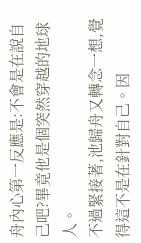舟內心第一反應是:不會是在說自己吧?畢竟他是個突然穿越的地球人。
不過緊接著,池歸舟又轉念一想,覺得這不是在針對自己。因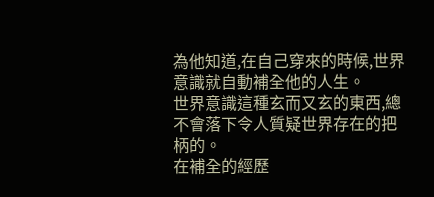為他知道,在自己穿來的時候,世界意識就自動補全他的人生。
世界意識這種玄而又玄的東西,總不會落下令人質疑世界存在的把柄的。
在補全的經歷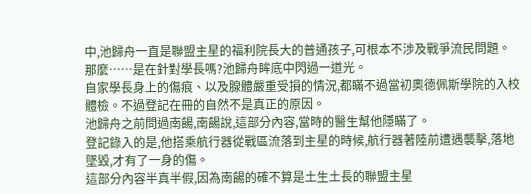中,池歸舟一直是聯盟主星的福利院長大的普通孩子,可根本不涉及戰爭流民問題。
那麼……是在針對學長嗎?池歸舟眸底中閃過一道光。
自家學長身上的傷痕、以及腺體嚴重受損的情況,都瞞不過當初奧德佩斯學院的入校體檢。不過登記在冊的自然不是真正的原因。
池歸舟之前問過南餳,南餳說,這部分內容,當時的醫生幫他隱瞞了。
登記錄入的是,他搭乘航行器從戰區流落到主星的時候,航行器著陸前遭遇襲擊,落地墜毀,才有了一身的傷。
這部分內容半真半假,因為南餳的確不算是土生土長的聯盟主星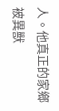人。他真正的家鄉被異獸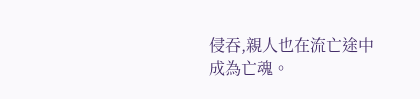侵吞,親人也在流亡途中成為亡魂。